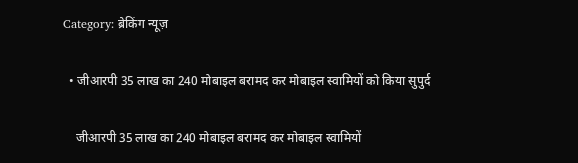Category: ब्रेकिंग न्यूज़

  • जीआरपी 35 लाख का 240 मोबाइल बरामद कर मोबाइल स्वामियों को किया सुपुर्द

    जीआरपी 35 लाख का 240 मोबाइल बरामद कर मोबाइल स्वामियों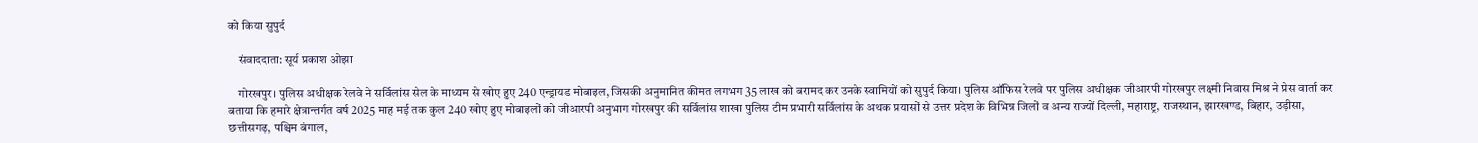को किया सुपुर्द

    संवाददाता: सूर्य प्रकाश ओझा

    गोरखपुर। पुलिस अधीक्षक रेलवे ने सर्विलांस सेल के माध्यम से खोए हुए 240 एन्ड्रायड मोबाइल, जिसकी अनुमानित कीमत लगभग 35 लाख को बरामद कर उनके स्वामियों को सुपुर्द किया। पुलिस ऑफिस रेलवे पर पुलिस अधीक्षक जीआरपी गोरखपुर लक्ष्मी निवास मिश्र ने प्रेस वार्ता कर बताया कि हमारे क्षेत्रान्तर्गत वर्ष 2025 माह मई तक कुल 240 खोए हुए मोबाइलों को जीआरपी अनुभाग गोरखपुर की सर्विलांस शाखा पुलिस टीम प्रभारी सर्विलांस के अथक प्रयासों से उत्तर प्रदेश के विभिन्न जिलों व अन्य राज्यों दिल्ली, महाराष्ट्र, राजस्थान, झारखण्ड, बिहार, उड़ीसा, छत्तीसगढ़, पश्चिम बंगाल,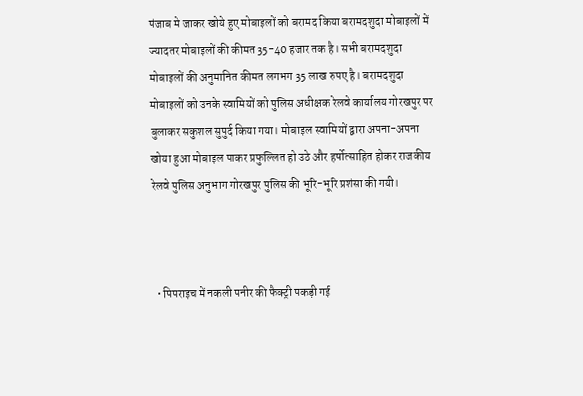पंजाब मे जाकर खोये हुए मोबाइलों को बरामद किया बरामदशुदा मोबाइलों में ज्यादतर मोबाइलों की कीमत 35-40 हजार तक है। सभी बरामदशुदा मोबाइलों की अनुमानित कीमत लगभग 35 लाख रुपए है। बरामदशुदा मोबाइलों को उनके स्वामियों को पुलिस अधीक्षक रेलवे कार्यालय गोरखपुर पर बुलाकर सकुशल सुपुर्द किया गया। मोबाइल स्वामियों द्वारा अपना-अपना खोया हुआ मोबाइल पाकर प्रफुल्लित हो उठे और हर्षोत्साहित होकर राजकीय रेलवे पुलिस अनुभाग गोरखपुर पुलिस की भूरि-भूरि प्रशंसा की गयी।



  • पिपराइच में नकली पनीर की फैक्ट्री पकड़ी गई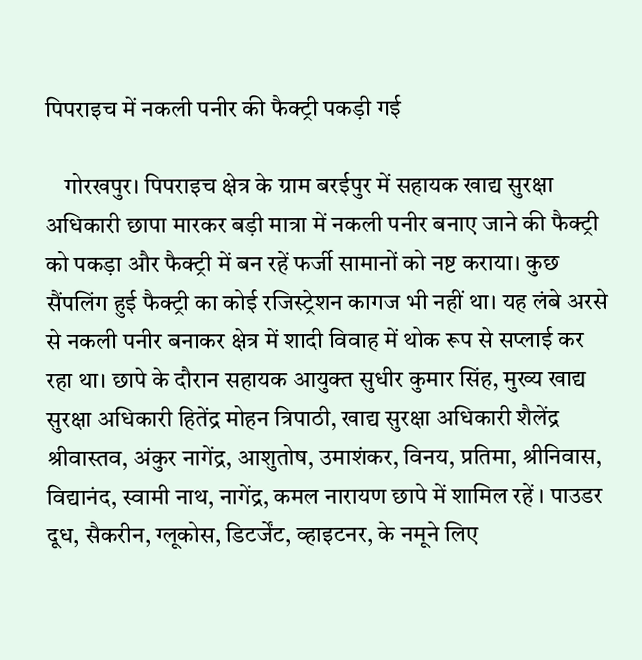पिपराइच में नकली पनीर की फैक्ट्री पकड़ी गई

    गोरखपुर। पिपराइच क्षेत्र के ग्राम बरईपुर में सहायक खाद्य सुरक्षा अधिकारी छापा मारकर बड़ी मात्रा में नकली पनीर बनाए जाने की फैक्ट्री को पकड़ा और फैक्ट्री में बन रहें फर्जी सामानों को नष्ट कराया। कुछ सैंपलिंग हुई फैक्ट्री का कोई रजिस्ट्रेशन कागज भी नहीं था। यह लंबे अरसे से नकली पनीर बनाकर क्षेत्र में शादी विवाह में थोक रूप से सप्लाई कर रहा था। छापे के दौरान सहायक आयुक्त सुधीर कुमार सिंह, मुख्य खाद्य सुरक्षा अधिकारी हितेंद्र मोहन त्रिपाठी, खाद्य सुरक्षा अधिकारी शैलेंद्र श्रीवास्तव, अंकुर नागेंद्र, आशुतोष, उमाशंकर, विनय, प्रतिमा, श्रीनिवास, विद्यानंद, स्वामी नाथ, नागेंद्र, कमल नारायण छापे में शामिल रहें । पाउडर दूध, सैकरीन, ग्लूकोस, डिटर्जेंट, व्हाइटनर, के नमूने लिए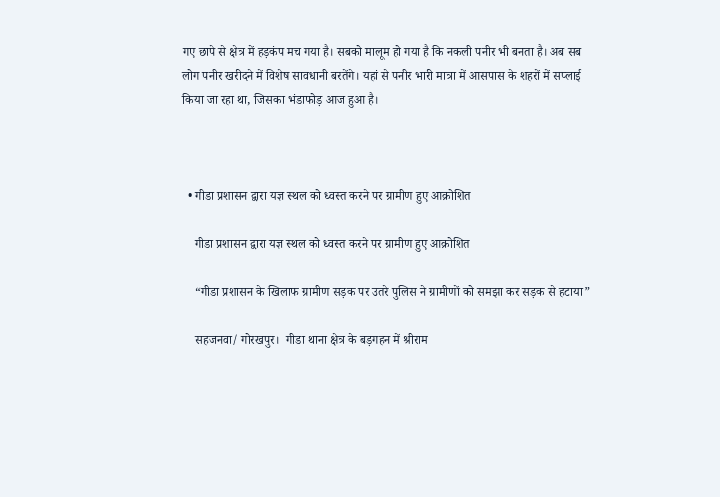गए छापे से क्षेत्र में हड़कंप मच गया है। सबको मालूम हो गया है कि नकली पनीर भी बनता है। अब सब लोग पनीर खरीदने में विशेष सावधानी बरतेंगे। यहां से पनीर भारी मात्रा में आसपास के शहरों में सप्लाई किया जा रहा था, जिसका भंडाफोड़ आज हुआ है।



  • गीडा प्रशासन द्वारा यज्ञ स्थल को ध्वस्त करने पर ग्रामीण हुए आक्रोशित

    गीडा प्रशासन द्वारा यज्ञ स्थल को ध्वस्त करने पर ग्रामीण हुए आक्रोशित

    “गीडा प्रशासन के खिलाफ ग्रामीण सड़क पर उतरे पुलिस ने ग्रामीणों को समझा कर सड़क से हटाया”

    सहजनवा/ गोरखपुर।  गीडा थाना क्षेत्र के बड़गहन में श्रीराम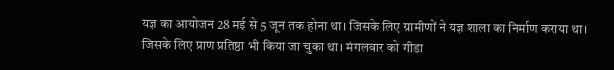यज्ञ का आयोजन 28 मई से 5 जून तक होना था। जिसके लिए ग्रामीणों ने यज्ञ शाला का निर्माण कराया था। जिसके लिए प्राण प्रतिष्ठा भी किया जा चुका था। मंगलवार को गीडा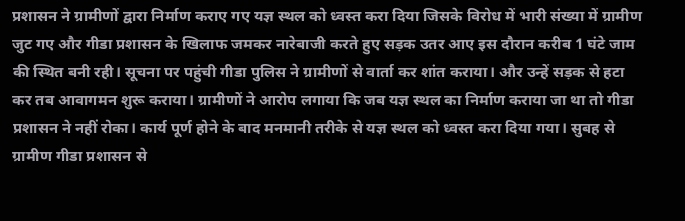प्रशासन ने ग्रामीणों द्वारा निर्माण कराए गए यज्ञ स्थल को ध्वस्त करा दिया जिसके विरोध में भारी संख्या में ग्रामीण जुट गए और गीडा प्रशासन के खिलाफ जमकर नारेबाजी करते हुए सड़क उतर आए इस दौरान करीब 1 घंटे जाम की स्थित बनी रही। सूचना पर पहुंची गीडा पुलिस ने ग्रामीणों से वार्ता कर शांत कराया। और उन्हें सड़क से हटा कर तब आवागमन शुरू कराया। ग्रामीणों ने आरोप लगाया कि जब यज्ञ स्थल का निर्माण कराया जा था तो गीडा प्रशासन ने नहीं रोका। कार्य पूर्ण होने के बाद मनमानी तरीके से यज्ञ स्थल को ध्वस्त करा दिया गया। सुबह से ग्रामीण गीडा प्रशासन से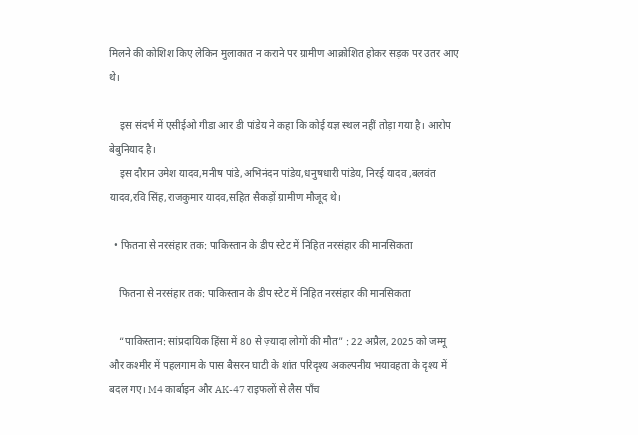मिलने की कोशिश किए लेकिन मुलाकात न कराने पर ग्रामीण आक्रोशित होकर सड़क पर उतर आए थे।

    इस संदर्भ में एसीईओ गीडा आर डी पांडेय ने कहा कि कोई यज्ञ स्थल नहीं तोड़ा गया है। आरोप बेबुनियाद है।
    इस दौरान उमेश यादव,मनीष पांडे,अभिनंदन पांडेय,धनुषधारी पांडेय, निरई यादव ,बलवंत यादव,रवि सिंह,राजकुमार यादव,सहित सैकड़ों ग्रामीण मौजूद थे।

  • फितना से नरसंहार तक: पाकिस्तान के डीप स्टेट में निहित नरसंहार की मानसिकता

    फितना से नरसंहार तक: पाकिस्तान के डीप स्टेट में निहित नरसंहार की मानसिकता

    “पाकिस्तान: सांप्रदायिक हिंसा में 80 से ज़्यादा लोगों की मौत” : 22 अप्रैल, 2025 को जम्मू और कश्मीर में पहलगाम के पास बैसरन घाटी के शांत परिदृश्य अकल्पनीय भयावहता के दृश्य में बदल गए। M4 कार्बाइन और AK-47 राइफलों से लैस पाँच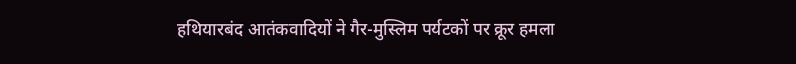हथियारबंद आतंकवादियों ने गैर-मुस्लिम पर्यटकों पर क्रूर हमला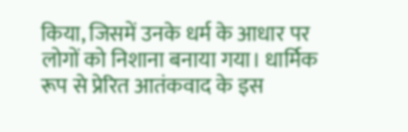किया, जिसमें उनके धर्म के आधार पर लोगों को निशाना बनाया गया। धार्मिक रूप से प्रेरित आतंकवाद के इस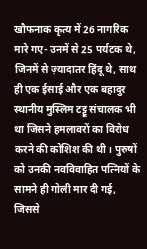खौफनाक कृत्य में 26 नागरिक मारे गए- उनमें से 25 पर्यटक थे, जिनमें से ज़्यादातर हिंदू थे, साथ ही एक ईसाई और एक बहादुर स्थानीय मुस्लिम टट्टू संचालक भी था जिसने हमलावरों का विरोध करने की कोशिश की थी। पुरुषों को उनकी नवविवाहित पत्नियों के सामने ही गोली मार दी गई, जिससे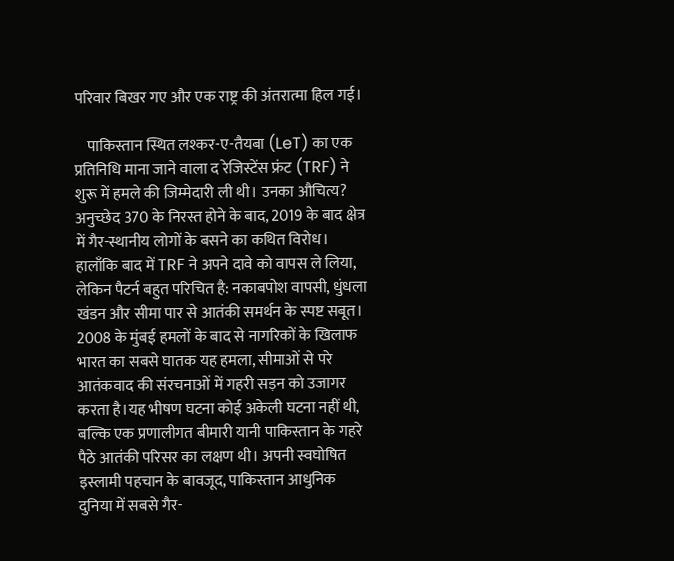परिवार बिखर गए और एक राष्ट्र की अंतरात्मा हिल गई।

    पाकिस्तान स्थित लश्कर-ए-तैयबा (LeT) का एक प्रतिनिधि माना जाने वाला द रेजिस्टेंस फ्रंट (TRF) ने शुरू में हमले की जिम्मेदारी ली थी। उनका औचित्य? अनुच्छेद 370 के निरस्त होने के बाद, 2019 के बाद क्षेत्र में गैर-स्थानीय लोगों के बसने का कथित विरोध। हालाँकि बाद में TRF ने अपने दावे को वापस ले लिया, लेकिन पैटर्न बहुत परिचित है: नकाबपोश वापसी, धुंधला खंडन और सीमा पार से आतंकी समर्थन के स्पष्ट सबूत। 2008 के मुंबई हमलों के बाद से नागरिकों के खिलाफ भारत का सबसे घातक यह हमला, सीमाओं से परे आतंकवाद की संरचनाओं में गहरी सड़न को उजागर करता है।यह भीषण घटना कोई अकेली घटना नहीं थी, बल्कि एक प्रणालीगत बीमारी यानी पाकिस्तान के गहरे पैठे आतंकी परिसर का लक्षण थी। अपनी स्वघोषित इस्लामी पहचान के बावजूद, पाकिस्तान आधुनिक दुनिया में सबसे गैर-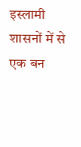इस्लामी शासनों में से एक बन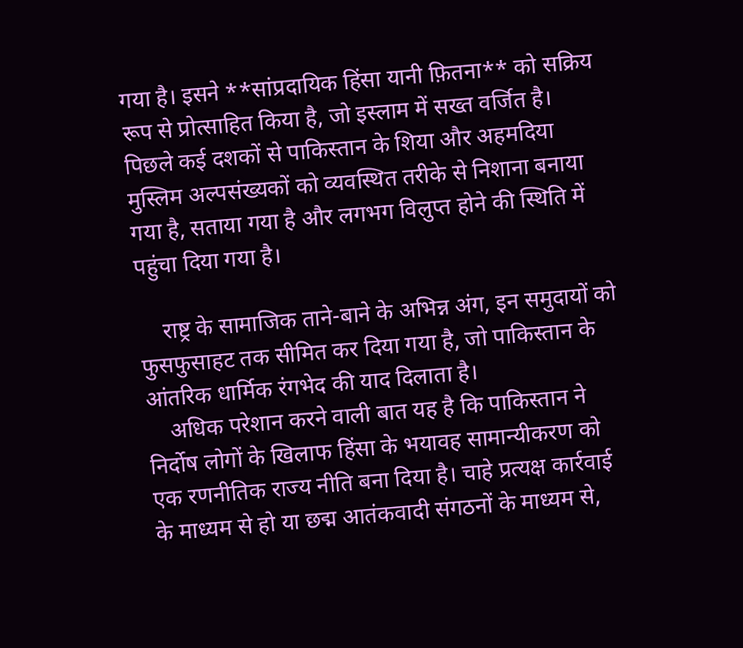गया है। इसने **सांप्रदायिक हिंसा यानी फ़ितना** को सक्रिय रूप से प्रोत्साहित किया है, जो इस्लाम में सख्त वर्जित है। पिछले कई दशकों से पाकिस्तान के शिया और अहमदिया मुस्लिम अल्पसंख्यकों को व्यवस्थित तरीके से निशाना बनाया गया है, सताया गया है और लगभग विलुप्त होने की स्थिति में पहुंचा दिया गया है।

    राष्ट्र के सामाजिक ताने-बाने के अभिन्न अंग, इन समुदायों को फुसफुसाहट तक सीमित कर दिया गया है, जो पाकिस्तान के आंतरिक धार्मिक रंगभेद की याद दिलाता है।
    अधिक परेशान करने वाली बात यह है कि पाकिस्तान ने निर्दोष लोगों के खिलाफ हिंसा के भयावह सामान्यीकरण को एक रणनीतिक राज्य नीति बना दिया है। चाहे प्रत्यक्ष कार्रवाई के माध्यम से हो या छद्म आतंकवादी संगठनों के माध्यम से,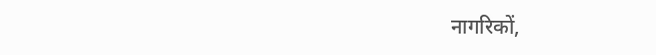नागरिकों,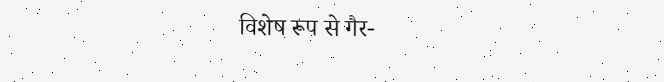विशेष रूप से गैर-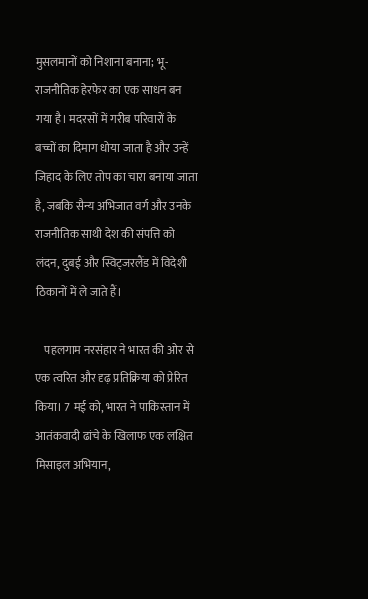मुसलमानों को निशाना बनाना; भू-राजनीतिक हेरफेर का एक साधन बन गया है। मदरसों में गरीब परिवारों के बच्चों का दिमाग धोया जाता है और उन्हें जिहाद के लिए तोप का चारा बनाया जाता है, जबकि सैन्य अभिजात वर्ग और उनके राजनीतिक साथी देश की संपत्ति को लंदन, दुबई और स्विट्जरलैंड में विदेशी ठिकानों में ले जाते हैं।

    पहलगाम नरसंहार ने भारत की ओर से एक त्वरित और दृढ़ प्रतिक्रिया को प्रेरित किया। 7 मई को, भारत ने पाकिस्तान में आतंकवादी ढांचे के खिलाफ एक लक्षित मिसाइल अभियान,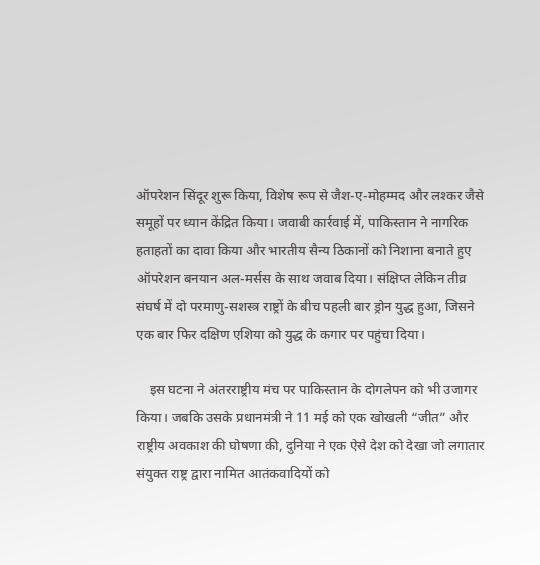ऑपरेशन सिंदूर शुरू किया, विशेष रूप से जैश-ए-मोहम्मद और लश्कर जैसे समूहों पर ध्यान केंद्रित किया। जवाबी कार्रवाई में, पाकिस्तान ने नागरिक हताहतों का दावा किया और भारतीय सैन्य ठिकानों को निशाना बनाते हुए ऑपरेशन बनयान अल-मर्सस के साथ जवाब दिया। संक्षिप्त लेकिन तीव्र संघर्ष में दो परमाणु-सशस्त्र राष्ट्रों के बीच पहली बार ड्रोन युद्ध हुआ, जिसने एक बार फिर दक्षिण एशिया को युद्ध के कगार पर पहुंचा दिया।

    इस घटना ने अंतरराष्ट्रीय मंच पर पाकिस्तान के दोगलेपन को भी उजागर किया। जबकि उसके प्रधानमंत्री ने 11 मई को एक खोखली “जीत” और राष्ट्रीय अवकाश की घोषणा की, दुनिया ने एक ऐसे देश को देखा जो लगातार संयुक्त राष्ट्र द्वारा नामित आतंकवादियों को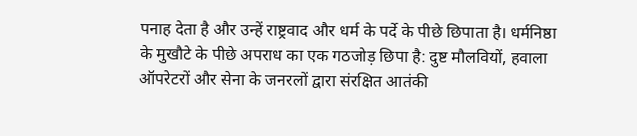पनाह देता है और उन्हें राष्ट्रवाद और धर्म के पर्दे के पीछे छिपाता है। धर्मनिष्ठा के मुखौटे के पीछे अपराध का एक गठजोड़ छिपा है: दुष्ट मौलवियों, हवाला ऑपरेटरों और सेना के जनरलों द्वारा संरक्षित आतंकी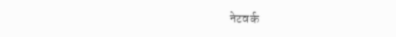नेटवर्क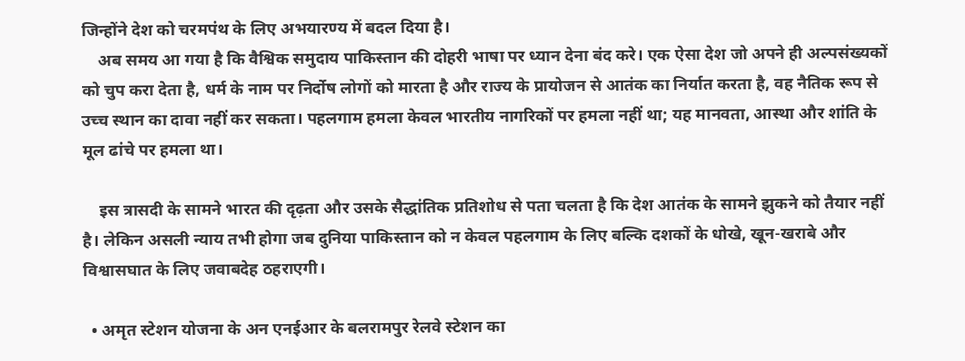जिन्होंने देश को चरमपंथ के लिए अभयारण्य में बदल दिया है।
    अब समय आ गया है कि वैश्विक समुदाय पाकिस्तान की दोहरी भाषा पर ध्यान देना बंद करे। एक ऐसा देश जो अपने ही अल्पसंख्यकों को चुप करा देता है, धर्म के नाम पर निर्दोष लोगों को मारता है और राज्य के प्रायोजन से आतंक का निर्यात करता है, वह नैतिक रूप से उच्च स्थान का दावा नहीं कर सकता। पहलगाम हमला केवल भारतीय नागरिकों पर हमला नहीं था; यह मानवता, आस्था और शांति के मूल ढांचे पर हमला था।

    इस त्रासदी के सामने भारत की दृढ़ता और उसके सैद्धांतिक प्रतिशोध से पता चलता है कि देश आतंक के सामने झुकने को तैयार नहीं है। लेकिन असली न्याय तभी होगा जब दुनिया पाकिस्तान को न केवल पहलगाम के लिए बल्कि दशकों के धोखे, खून-खराबे और विश्वासघात के लिए जवाबदेह ठहराएगी।

  • अमृत स्टेशन योजना के अन एनईआर के बलरामपुर रेलवे स्टेशन का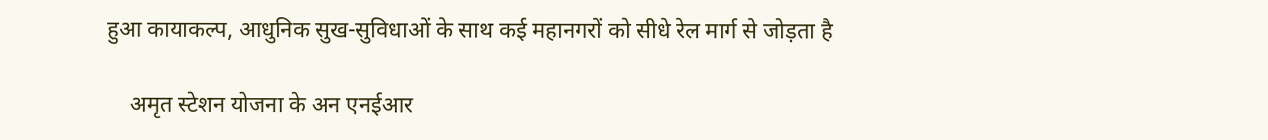हुआ कायाकल्प, आधुनिक सुख-सुविधाओं के साथ कई महानगरों को सीधे रेल मार्ग से जोड़ता है

    अमृत स्टेशन योजना के अन एनईआर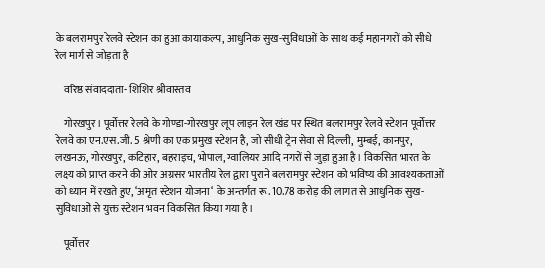के बलरामपुर रेलवे स्टेशन का हुआ कायाकल्प, आधुनिक सुख-सुविधाओं के साथ कई महानगरों को सीधे रेल मार्ग से जोड़ता है

    वरिष्ठ संवाददाता- शिशिर श्रीवास्तव

    गोरखपुर। पूर्वोत्तर रेलवे के गोण्डा-गोरखपुर लूप लाइन रेल खंड पर स्थित बलरामपुर रेलवे स्टेशन पूर्वोत्तर रेलवे का एन.एस.जी. 5 श्रेणी का एक प्रमुख स्टेशन है, जो सीधी ट्रेन सेवा से दिल्ली, मुम्बई, कानपुर, लखनऊ, गोरखपुर, कटिहार, बहराइच, भोपाल, ग्वालियर आदि नगरों से जुड़ा हुआ है। विकसित भारत के लक्ष्य को प्राप्त करने की ओर अग्रसर भारतीय रेल द्वारा पुराने बलरामपुर स्टेशन को भविष्य की आवश्यकताओं को ध्यान में रखते हुए, ‘अमृत स्टेशन योजना‘ के अन्तर्गत रू. 10.78 करोड़ की लागत से आधुनिक सुख-सुविधाओं से युक्त स्टेशन भवन विकसित किया गया है।

    पूर्वोत्तर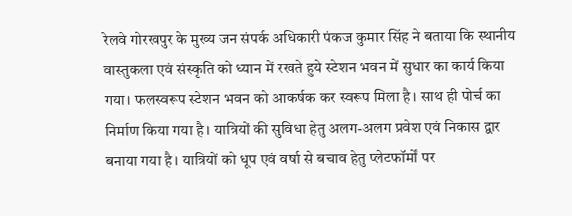रेलवे गोरखपुर के मुख्य जन संपर्क अधिकारी पंकज कुमार सिंह ने बताया कि स्थानीय वास्तुकला एवं संस्कृति को ध्यान में रखते हुये स्टेशन भवन में सुधार का कार्य किया गया। फलस्वरूप स्टेशन भवन को आकर्षक कर स्वरूप मिला है। साथ ही पोर्च का निर्माण किया गया है। यात्रियों की सुविधा हेतु अलग-अलग प्रवेश एवं निकास द्वार बनाया गया है। यात्रियों को धूप एवं वर्षा से बचाव हेतु प्लेटफॉर्मों पर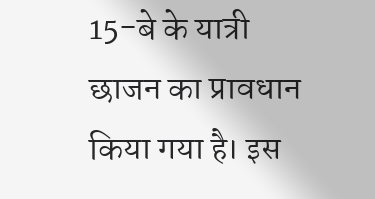15-बे के यात्री छाजन का प्रावधान किया गया है। इस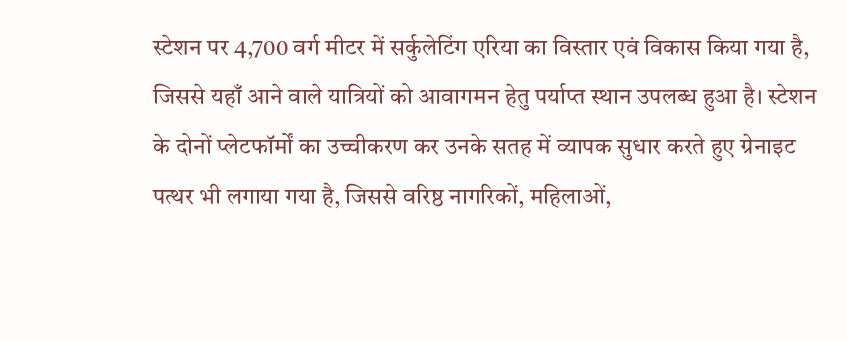स्टेशन पर 4,700 वर्ग मीटर में सर्कुलेटिंग एरिया का विस्तार एवं विकास किया गया है, जिससे यहाँ आने वाले यात्रियों को आवागमन हेतु पर्याप्त स्थान उपलब्ध हुआ है। स्टेशन के दोनों प्लेटफॉर्मों का उच्चीकरण कर उनके सतह में व्यापक सुधार करते हुए ग्रेनाइट पत्थर भी लगाया गया है, जिससे वरिष्ठ नागरिकों, महिलाओं,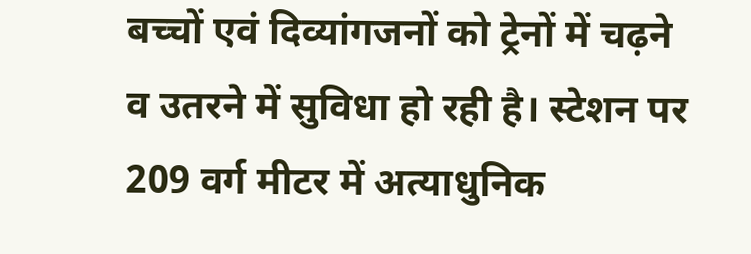बच्चों एवं दिव्यांगजनों को ट्रेनों में चढ़ने व उतरने में सुविधा हो रही है। स्टेशन पर 209 वर्ग मीटर में अत्याधुनिक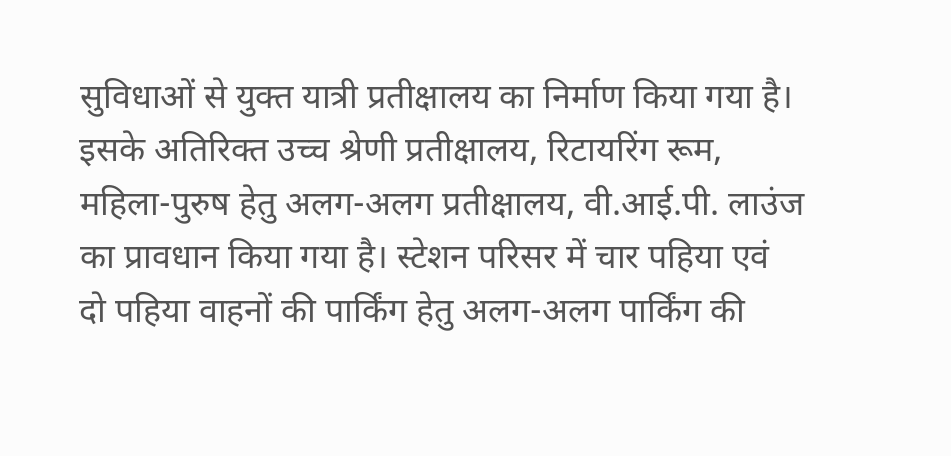सुविधाओं से युक्त यात्री प्रतीक्षालय का निर्माण किया गया है। इसके अतिरिक्त उच्च श्रेणी प्रतीक्षालय, रिटायरिंग रूम, महिला-पुरुष हेतु अलग-अलग प्रतीक्षालय, वी.आई.पी. लाउंज का प्रावधान किया गया है। स्टेशन परिसर में चार पहिया एवं दो पहिया वाहनों की पार्किंग हेतु अलग-अलग पार्किंग की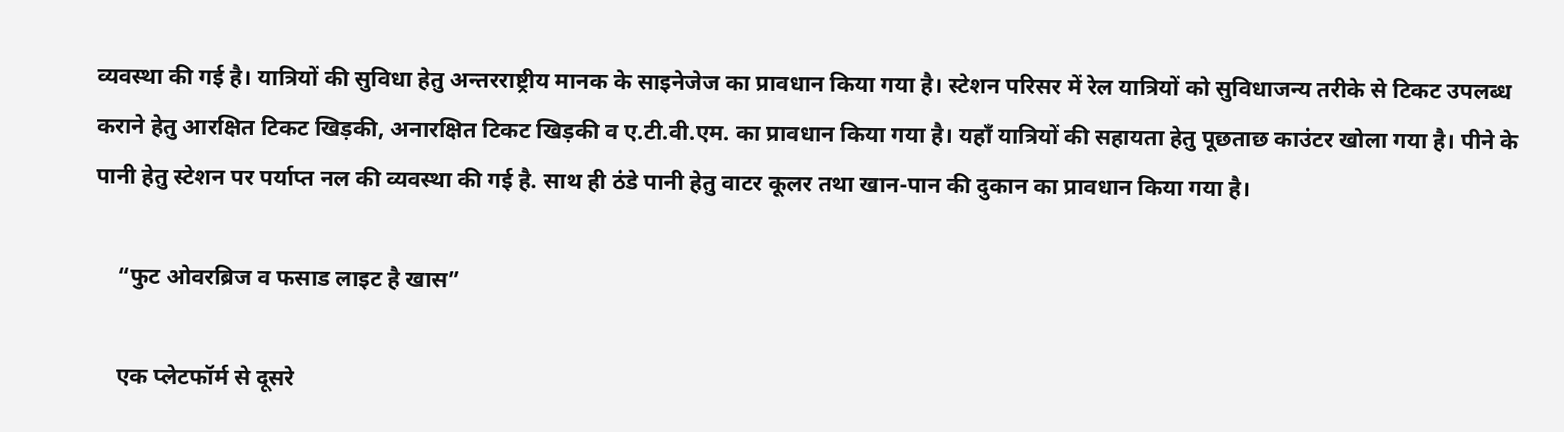व्यवस्था की गई है। यात्रियों की सुविधा हेतु अन्तरराष्ट्रीय मानक के साइनेजेज का प्रावधान किया गया है। स्टेशन परिसर में रेल यात्रियों को सुविधाजन्य तरीके से टिकट उपलब्ध कराने हेतु आरक्षित टिकट खिड़की, अनारक्षित टिकट खिड़की व ए.टी.वी.एम. का प्रावधान किया गया है। यहाँ यात्रियों की सहायता हेतु पूछताछ काउंटर खोला गया है। पीने के पानी हेतु स्टेशन पर पर्याप्त नल की व्यवस्था की गई है. साथ ही ठंडे पानी हेतु वाटर कूलर तथा खान-पान की दुकान का प्रावधान किया गया है।

    “फुट ओवरब्रिज व फसाड लाइट है खास”

    एक प्लेटफॉर्म से दूसरे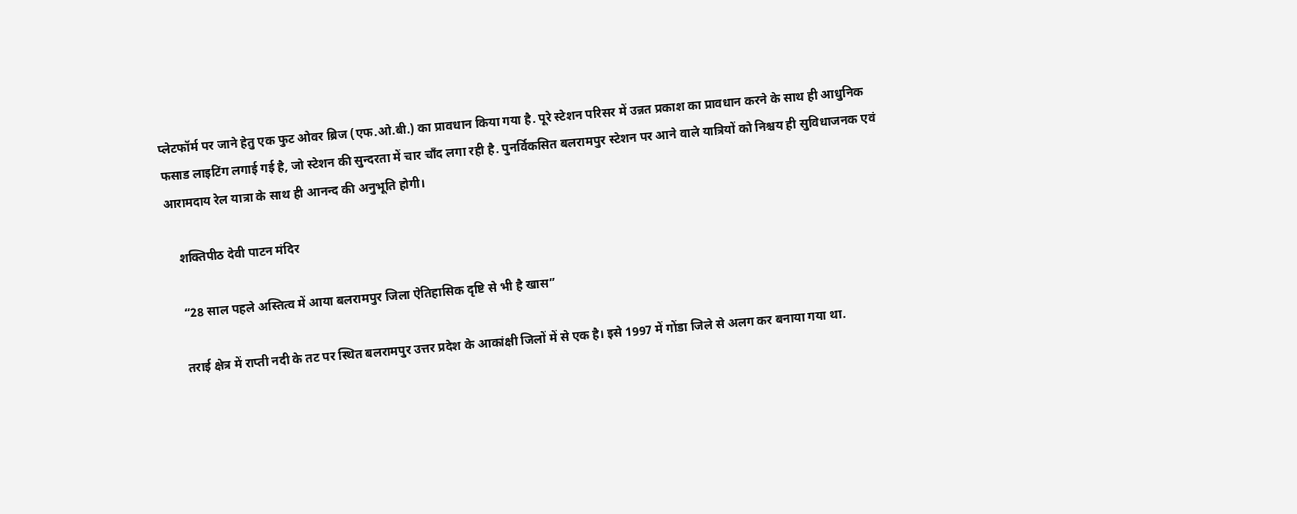प्लेटफॉर्म पर जाने हेतु एक फुट ओवर ब्रिज (एफ.ओ.बी.) का प्रावधान किया गया है. पूरे स्टेशन परिसर में उन्नत प्रकाश का प्रावधान करने के साथ ही आधुनिक फसाड लाइटिंग लगाई गई है, जो स्टेशन की सुन्दरता में चार चाँद लगा रही है. पुनर्विकसित बलरामपुर स्टेशन पर आने वाले यात्रियों को निश्चय ही सुविधाजनक एवं आरामदाय रेल यात्रा के साथ ही आनन्द की अनुभूति होगी।

    शक्तिपीठ देवी पाटन मंदिर

    “28 साल पहले अस्तित्व में आया बलरामपुर जिला ऐतिहासिक दृष्टि से भी है खास”

    तराई क्षेत्र में राप्ती नदी के तट पर स्थित बलरामपुर उत्तर प्रदेश के आकांक्षी जिलों में से एक है। इसे 1997 में गोंडा जिले से अलग कर बनाया गया था.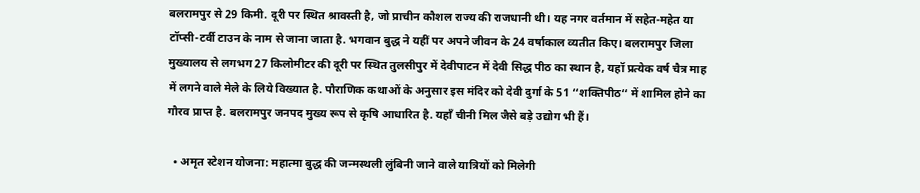बलरामपुर से 29 किमी. दूरी पर स्थित श्रावस्ती है, जो प्राचीन कौशल राज्य की राजधानी थी। यह नगर वर्तमान में सहेत-महेत या टॉप्सी-टर्वी टाउन के नाम से जाना जाता है. भगवान बुद्ध ने यहीं पर अपने जीवन के 24 वर्षाकाल व्यतीत किए। बलरामपुर जिला मुख्यालय से लगभग 27 किलोमीटर की दूरी पर स्थित तुलसीपुर में देवीपाटन में देवी सिद्ध पीठ का स्थान है, यहॉ प्रत्येक वर्ष चैत्र माह में लगने वाले मेले के लिये विख्यात है. पौराणिक कथाओं के अनुसार इस मंदिर को देवी दुर्गा के 51 ‘‘शक्तिपीठ‘‘ में शामिल होने का गौरव प्राप्त है. बलरामपुर जनपद मुख्य रूप से कृषि आधारित है. यहाँ चीनी मिल जैसे बड़े उद्योग भी हैं।

  • अमृत स्टेशन योजना: महात्मा बुद्ध की जन्मस्थली लुंबिनी जाने वाले यात्रियों को मिलेगी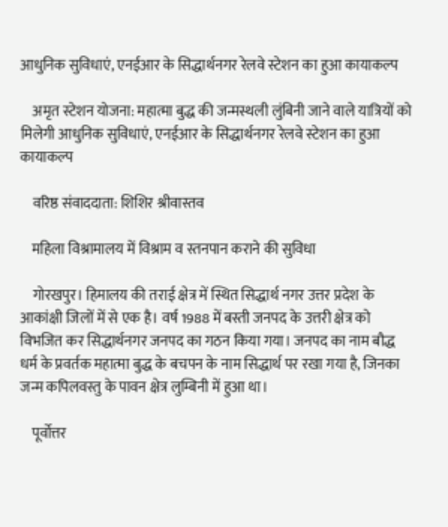आधुनिक सुविधाएं, एनईआर के सिद्धार्थनगर रेलवे स्टेशन का हुआ कायाकल्प

    अमृत स्टेशन योजना: महात्मा बुद्ध की जन्मस्थली लुंबिनी जाने वाले यात्रियों को मिलेगी आधुनिक सुविधाएं, एनईआर के सिद्धार्थनगर रेलवे स्टेशन का हुआ कायाकल्प

    वरिष्ठ संवाददाता: शिशिर श्रीवास्तव

    महिला विश्रामालय में विश्राम व स्तनपान कराने की सुविधा

    गोरखपुर‌। हिमालय की तराई क्षेत्र में स्थित सिद्धार्थ नगर उत्तर प्रदेश के आकांक्षी जिलों में से एक है। वर्ष 1988 में बस्ती जनपद के उत्तरी क्षेत्र को विभजित कर सिद्धार्थनगर जनपद का गठन किया गया। जनपद का नाम बौद्ध धर्म के प्रवर्तक महात्मा बुद्ध के बचपन के नाम सिद्धार्थ पर रखा गया है, जिनका जन्म कपिलवस्तु के पावन क्षेत्र लुम्बिनी में हुआ था।

    पूर्वोत्तर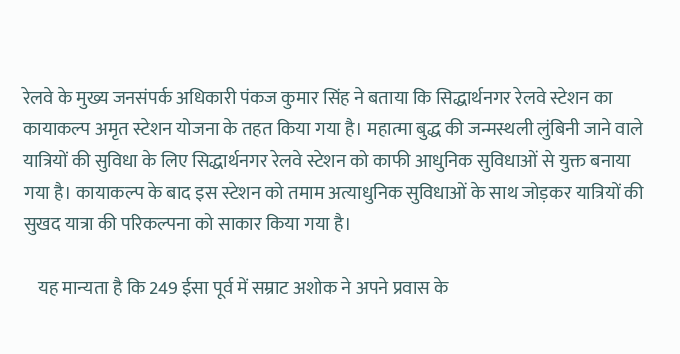रेलवे के मुख्य जनसंपर्क अधिकारी पंकज कुमार सिंह ने बताया कि सिद्धार्थनगर रेलवे स्टेशन का कायाकल्प अमृत स्टेशन योजना के तहत किया गया है। महात्मा बुद्ध की जन्मस्थली लुंबिनी जाने वाले यात्रियों की सुविधा के लिए सिद्धार्थनगर रेलवे स्टेशन को काफी आधुनिक सुविधाओं से युक्त बनाया गया है। कायाकल्प के बाद इस स्टेशन को तमाम अत्याधुनिक सुविधाओं के साथ जोड़कर यात्रियों की सुखद यात्रा की परिकल्पना को साकार किया गया है।

    यह मान्यता है कि 249 ईसा पूर्व में सम्राट अशोक ने अपने प्रवास के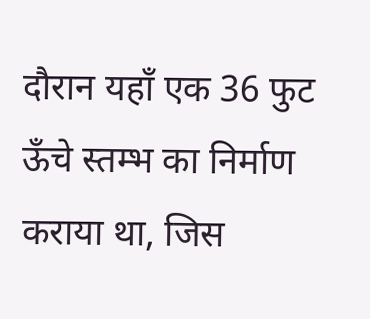दौरान यहाँ एक 36 फुट ऊँचे स्तम्भ का निर्माण कराया था, जिस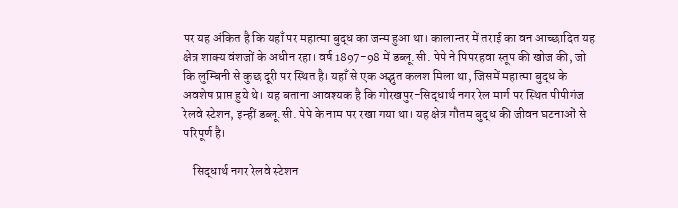पर यह अंकित है कि यहाँ पर महात्मा बुद्ध का जन्म हुआ था। कालान्तर में तराई का वन आच्छादित यह क्षेत्र शाक्य वंशजों के अधीन रहा। वर्ष 1897-98 में डब्लू.सी. पेपे ने पिपरहवा स्तूप की खोज की, जो कि लुम्बिनी से कुछ दूरी पर स्थित है। यहाँ से एक अद्भुत कलश मिला था, जिसमें महात्मा बुद्ध के अवशेष प्राप्त हुये थे। यह बताना आवश्यक है कि गोरखपुर-सिद्धार्थ नगर रेल मार्ग पर स्थित पीपीगंज रेलवे स्टेशन, इन्हीं डब्लू.सी. पेपे के नाम पर रखा गया था। यह क्षेत्र गौतम बुद्ध की जीवन घटनाओं से परिपूर्ण है।

    सिद्धार्थ नगर रेलवे स्टेशन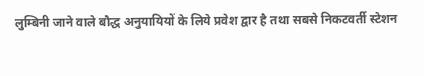लुम्बिनी जाने वाले बौद्ध अनुयायियों के लिये प्रवेश द्वार है तथा सबसे निकटवर्ती स्टेशन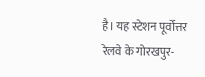है। यह स्टेशन पूर्वोत्तर रेलवे के गोरखपुर-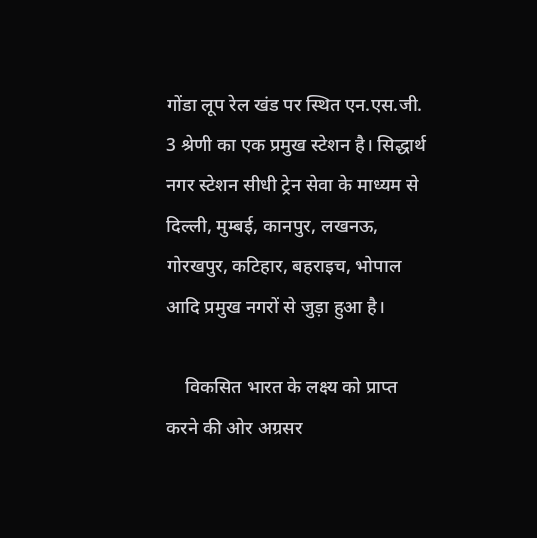गोंडा लूप रेल खंड पर स्थित एन.एस.जी. 3 श्रेणी का एक प्रमुख स्टेशन है। सिद्धार्थ नगर स्टेशन सीधी ट्रेन सेवा के माध्यम से दिल्ली, मुम्बई, कानपुर, लखनऊ, गोरखपुर, कटिहार, बहराइच, भोपाल आदि प्रमुख नगरों से जुड़ा हुआ है।

    विकसित भारत के लक्ष्य को प्राप्त करने की ओर अग्रसर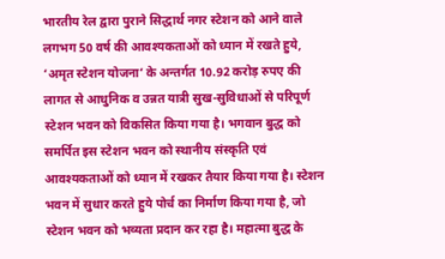भारतीय रेल द्वारा पुराने सिद्धार्थ नगर स्टेशन को आने वाले लगभग 50 वर्ष की आवश्यकताओं को ध्यान में रखते हुये, ‘अमृत स्टेशन योजना‘ के अन्तर्गत 10.92 करोड़ रुपए की लागत से आधुनिक व उन्नत यात्री सुख-सुविधाओं से परिपूर्ण स्टेशन भवन को विकसित किया गया है। भगवान बुद्ध को समर्पित इस स्टेशन भवन को स्थानीय संस्कृति एवं आवश्यकताओं को ध्यान में रखकर तैयार किया गया है। स्टेशन भवन में सुधार करते हुये पोर्च का निर्माण किया गया है, जो स्टेशन भवन को भव्यता प्रदान कर रहा है। महात्मा बुद्ध के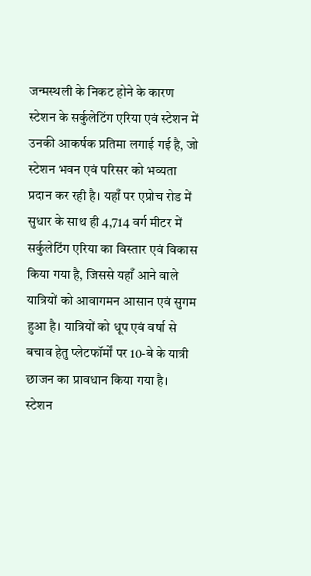जन्मस्थली के निकट होने के कारण स्टेशन के सर्कुलेटिंग एरिया एवं स्टेशन में उनकी आकर्षक प्रतिमा लगाई गई है, जो स्टेशन भवन एवं परिसर को भव्यता प्रदान कर रही है। यहाँ पर एप्रोच रोड में सुधार के साथ ही 4,714 वर्ग मीटर में सर्कुलेटिंग एरिया का विस्तार एवं विकास किया गया है, जिससे यहाँ आने वाले यात्रियों को आवागमन आसान एवं सुगम हुआ है। यात्रियों को धूप एवं वर्षा से बचाव हेतु प्लेटफॉर्मों पर 10-बे के यात्री छाजन का प्रावधान किया गया है। स्टेशन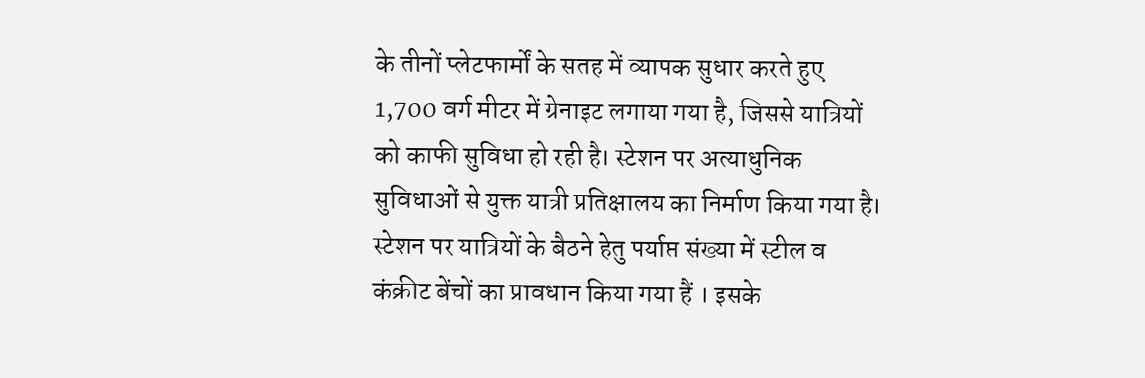के तीनों प्लेटफार्मों के सतह में व्यापक सुधार करते हुए 1,700 वर्ग मीटर में ग्रेनाइट लगाया गया है, जिससे यात्रियों को काफी सुविधा हो रही है। स्टेशन पर अत्याधुनिक सुविधाओं से युक्त यात्री प्रतिक्षालय का निर्माण किया गया है। स्टेशन पर यात्रियों के बैठने हेतु पर्याप्त संख्या में स्टील व कंक्रीट बेंचों का प्रावधान किया गया हैं । इसके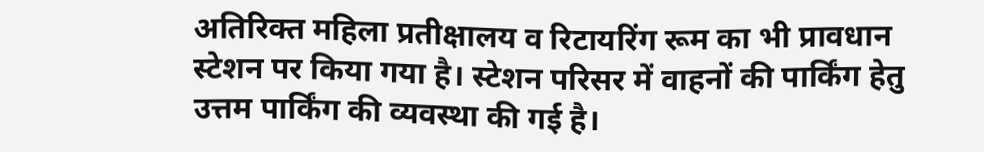अतिरिक्त महिला प्रतीक्षालय व रिटायरिंग रूम का भी प्रावधान स्टेशन पर किया गया है। स्टेशन परिसर में वाहनों की पार्किंग हेतु उत्तम पार्किंग की व्यवस्था की गई है।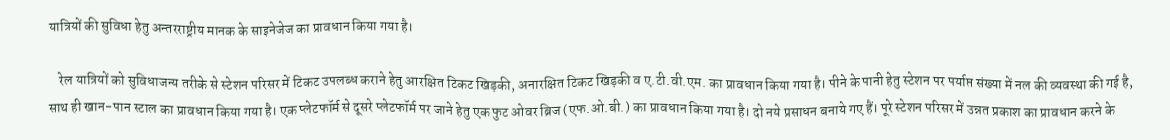यात्रियों की सुविधा हेतु अन्तरराष्ट्रीय मानक के साइनेजेज का प्रावधान किया गया है।

    रेल यात्रियों को सुविधाजन्य तरीके से स्टेशन परिसर में टिकट उपलब्ध कराने हेतु आरक्षित टिकट खिड़की, अनारक्षित टिकट खिड़की व ए.टी.वी.एम. का प्रावधान किया गया है। पीने के पानी हेतु स्टेशन पर पर्याप्त संख्या में नल की व्यवस्था की गई है, साथ ही खान-पान स्टाल का प्रावधान किया गया है। एक प्लेटफॉर्म से दूसरे प्लेटफॉर्म पर जाने हेतु एक फुट ओवर ब्रिज (एफ.ओ.बी.) का प्रावधान किया गया है। दो नये प्रसाधन बनाये गए हैं। पूरे स्टेशन परिसर में उन्नत प्रकाश का प्रावधान करने के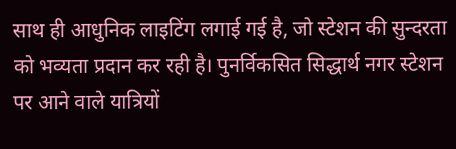साथ ही आधुनिक लाइटिंग लगाई गई है, जो स्टेशन की सुन्दरता को भव्यता प्रदान कर रही है। पुनर्विकसित सिद्धार्थ नगर स्टेशन पर आने वाले यात्रियों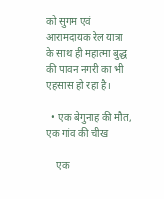को सुगम एवं आरामदायक रेल यात्रा के साथ ही महात्मा बुद्ध की पावन नगरी का भी एहसास हो रहा है।

  • एक बेगुनाह की मौत, एक गांव की चीख

    एक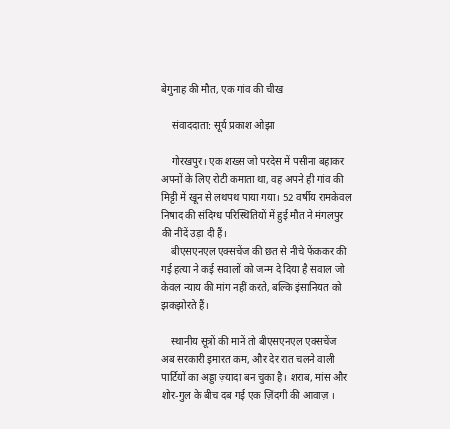बेगुनाह की मौत, एक गांव की चीख

    संवाददाता: सूर्य प्रकाश ओझा

    गोरखपुर। एक शख्स जो परदेस में पसीना बहाकर अपनों के लिए रोटी कमाता था, वह अपने ही गांव की मिट्टी में खून से लथपथ पाया गया। 52 वर्षीय रामकेवल निषाद की संदिग्ध परिस्थितियों में हुई मौत ने मंगलपुर की नींदें उड़ा दी हैं।
    बीएसएनएल एक्सचेंज की छत से नीचे फेंककर की गई हत्या ने कई सवालों को जन्म दे दिया है सवाल जो केवल न्याय की मांग नहीं करते, बल्कि इंसानियत को झकझोरते हैं।

    स्थानीय सूत्रों की मानें तो बीएसएनएल एक्सचेंज अब सरकारी इमारत कम, और देर रात चलने वाली पार्टियों का अड्डा ज़्यादा बन चुका है। शराब, मांस और शोर-गुल के बीच दब गई एक ज़िंदगी की आवाज़ ।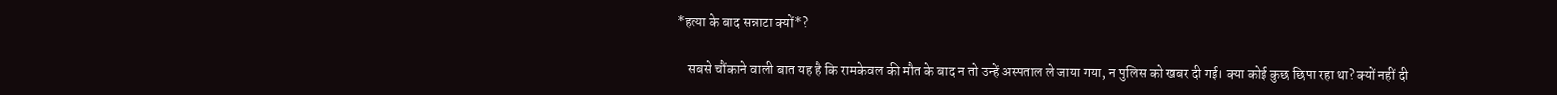*हत्या के बाद सन्नाटा क्यों*?

    सबसे चौंकाने वाली बात यह है कि रामकेवल की मौत के बाद न तो उन्हें अस्पताल ले जाया गया, न पुलिस को खबर दी गई। क्या कोई कुछ छिपा रहा था? क्यों नहीं दी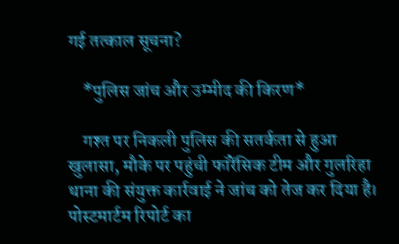गई तत्काल सूचना?

    *पुलिस जांच और उम्मीद की किरण*

    गश्त पर निकली पुलिस की सतर्कता से हुआ खुलासा, मौके पर पहुंची फॉरेंसिक टीम और गुलरिहा थाना की संयुक्त कार्रवाई ने जांच को तेज कर दिया है। पोस्टमार्टम रिपोर्ट का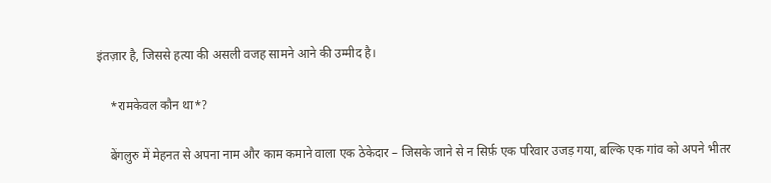इंतज़ार है, जिससे हत्या की असली वजह सामने आने की उम्मीद है।

    *रामकेवल कौन था*?

    बेंगलुरु में मेहनत से अपना नाम और काम कमाने वाला एक ठेकेदार – जिसके जाने से न सिर्फ़ एक परिवार उजड़ गया, बल्कि एक गांव को अपने भीतर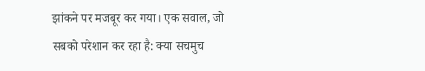झांकने पर मजबूर कर गया। एक सवाल, जो सबको परेशान कर रहा है: क्या सचमुच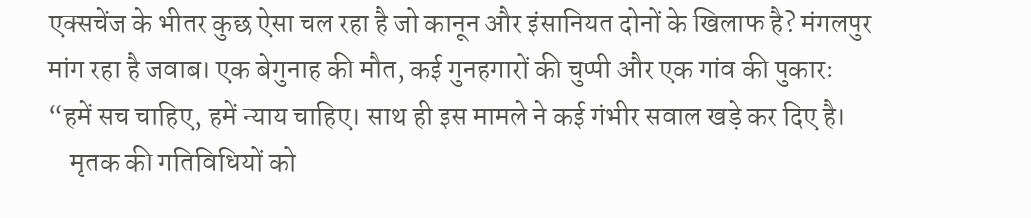एक्सचेंज के भीतर कुछ ऐसा चल रहा है जो कानून और इंसानियत दोनों के खिलाफ है? मंगलपुर मांग रहा है जवाब। एक बेगुनाह की मौत, कई गुनहगारों की चुप्पी और एक गांव की पुकारः “हमें सच चाहिए, हमें न्याय चाहिए। साथ ही इस मामले ने कई गंभीर सवाल खड़े कर दिए है।
    मृतक की गतिविधियों को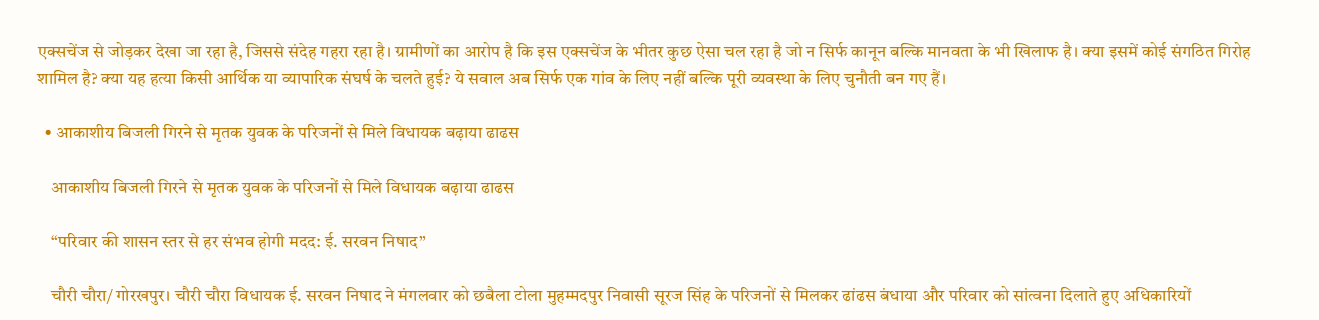एक्सचेंज से जोड़कर देखा जा रहा है, जिससे संदेह गहरा रहा है। ग्रामीणों का आरोप है कि इस एक्सचेंज के भीतर कुछ ऐसा चल रहा है जो न सिर्फ कानून बल्कि मानवता के भी खिलाफ है। क्या इसमें कोई संगठित गिरोह शामिल है? क्या यह हत्या किसी आर्थिक या व्यापारिक संघर्ष के चलते हुई? ये सवाल अब सिर्फ एक गांव के लिए नहीं बल्कि पूरी व्यवस्था के लिए चुनौती बन गए हैं।

  • आकाशीय बिजली गिरने से मृतक युवक के परिजनों से मिले विधायक बढ़ाया ढाढस

    आकाशीय बिजली गिरने से मृतक युवक के परिजनों से मिले विधायक बढ़ाया ढाढस

    “परिवार की शासन स्तर से हर संभव होगी मदद: ई. सरवन निषाद”

    चौरी चौरा/ गोरखपुर। चौरी चौरा विधायक ई. सरवन निषाद ने मंगलवार को छबैला टोला मुहम्मदपुर निवासी सूरज सिंह के परिजनों से मिलकर ढांढस बंधाया और परिवार को सांत्वना दिलाते हुए अधिकारियों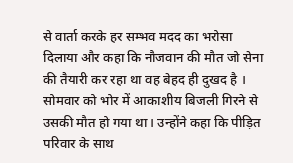से वार्ता करके हर सम्भव मदद का भरोसा दिलाया और कहा कि नौजवान की मौत जो सेना की तैयारी कर रहा था वह बेहद ही दुखद है । सोमवार को भोर में आकाशीय बिजली गिरने से उसकी मौत हो गया था। उन्होंने कहा कि पीड़ित परिवार के साथ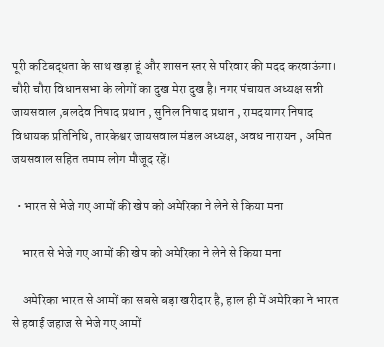पूरी कटिबद्धता के साथ खड़ा हूं और शासन स्तर से परिवार की मदद करवाऊंगा। चौरी चौरा विधानसभा के लोगों का दुख मेरा दुख है। नगर पंचायत अध्यक्ष सन्नी जायसवाल ,बलदेव निषाद प्रधान , सुनिल निषाद प्रधान , रामदयागर निषाद विधायक प्रतिनिधि, तारकेश्वर जायसवाल मंडल अध्यक्ष, अवध नारायन , अमित जयसवाल सहित तमाम लोग मौजूद रहें।

  • भारत से भेजे गए आमों की खेप को अमेरिका ने लेने से किया मना

    भारत से भेजे गए आमों की खेप को अमेरिका ने लेने से किया मना

    अमेरिका भारत से आमों का सबसे बड़ा खरीदार है, हाल ही में अमेरिका ने भारत से हवाई जहाज से भेजे गए आमों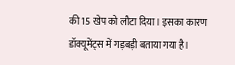की 15 खेप को लौटा दिया। इसका कारण डॉक्यूमेंट्स में गड़बड़ी बताया गया है।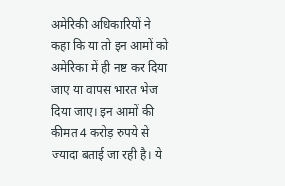अमेरिकी अधिकारियों ने कहा कि या तो इन आमों को अमेरिका में ही नष्ट कर दिया जाए या वापस भारत भेज दिया जाए। इन आमों की कीमत 4 करोड़ रुपये से ज्यादा बताई जा रही है। ये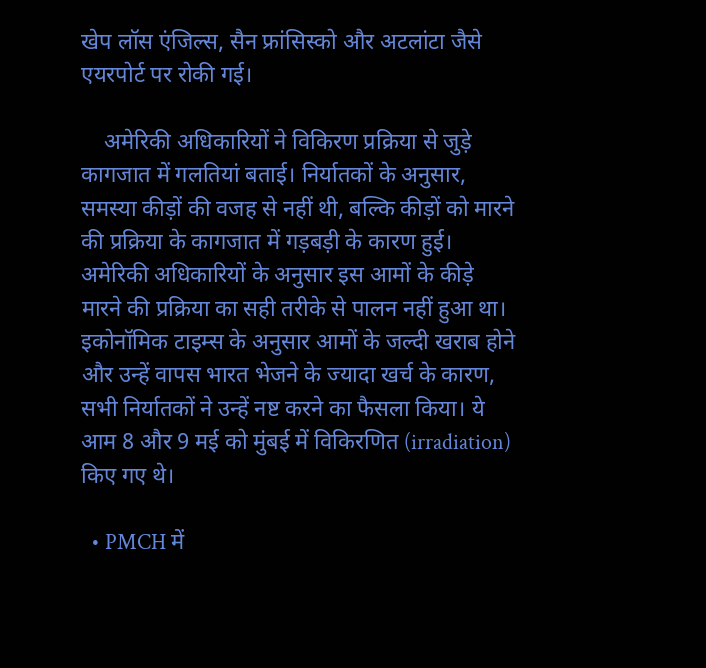खेप लॉस एंजिल्स, सैन फ्रांसिस्को और अटलांटा जैसे एयरपोर्ट पर रोकी गई।

    अमेरिकी अधिकारियों ने विकिरण प्रक्रिया से जुड़े कागजात में गलतियां बताई। निर्यातकों के अनुसार, समस्या कीड़ों की वजह से नहीं थी, बल्कि कीड़ों को मारने की प्रक्रिया के कागजात में गड़बड़ी के कारण हुई। अमेरिकी अधिकारियों के अनुसार इस आमों के कीड़े मारने की प्रक्रिया का सही तरीके से पालन नहीं हुआ था। इकोनॉमिक टाइम्स के अनुसार आमों के जल्दी खराब होने और उन्हें वापस भारत भेजने के ज्यादा खर्च के कारण, सभी निर्यातकों ने उन्हें नष्ट करने का फैसला किया। ये आम 8 और 9 मई को मुंबई में विकिरणित (irradiation) किए गए थे।

  • PMCH में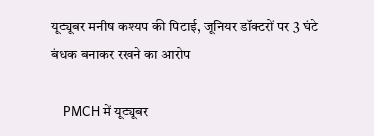यूट्यूबर मनीष कश्यप की पिटाई, जूनियर डॉक्टरों पर 3 घंटे बंधक बनाकर रखने का आरोप

    PMCH में यूट्यूबर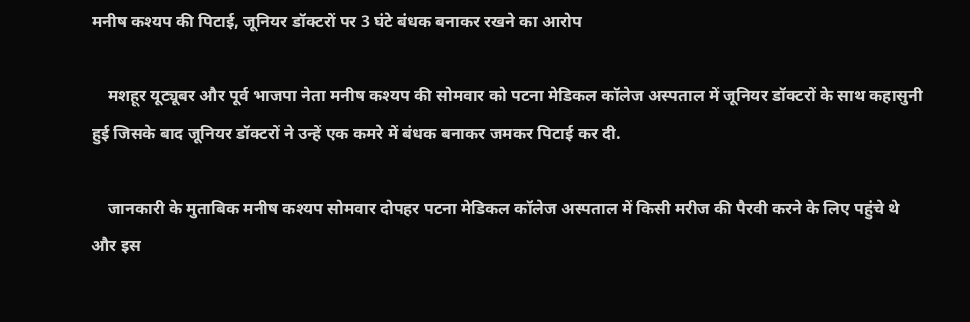मनीष कश्यप की पिटाई, जूनियर डॉक्टरों पर 3 घंटे बंधक बनाकर रखने का आरोप

    मशहूर यूट्यूबर और पूर्व भाजपा नेता मनीष कश्यप की सोमवार को पटना मेडिकल कॉलेज अस्पताल में जूनियर डॉक्टरों के साथ कहासुनी हुई जिसके बाद जूनियर डॉक्टरों ने उन्हें एक कमरे में बंधक बनाकर जमकर पिटाई कर दी.

    जानकारी के मुताबिक मनीष कश्यप सोमवार दोपहर पटना मेडिकल कॉलेज अस्पताल में किसी मरीज की पैरवी करने के लिए पहुंचे थे और इस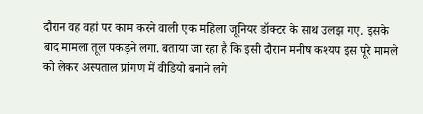दौरान वह वहां पर काम करने वाली एक महिला जूनियर डॉक्टर के साथ उलझ गए. इसके बाद मामला तूल पकड़ने लगा. बताया जा रहा है कि इसी दौरान मनीष कश्यप इस पूरे मामले को लेकर अस्पताल प्रांगण में वीडियो बनाने लगे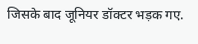जिसके बाद जूनियर डॉक्टर भड़क गए.